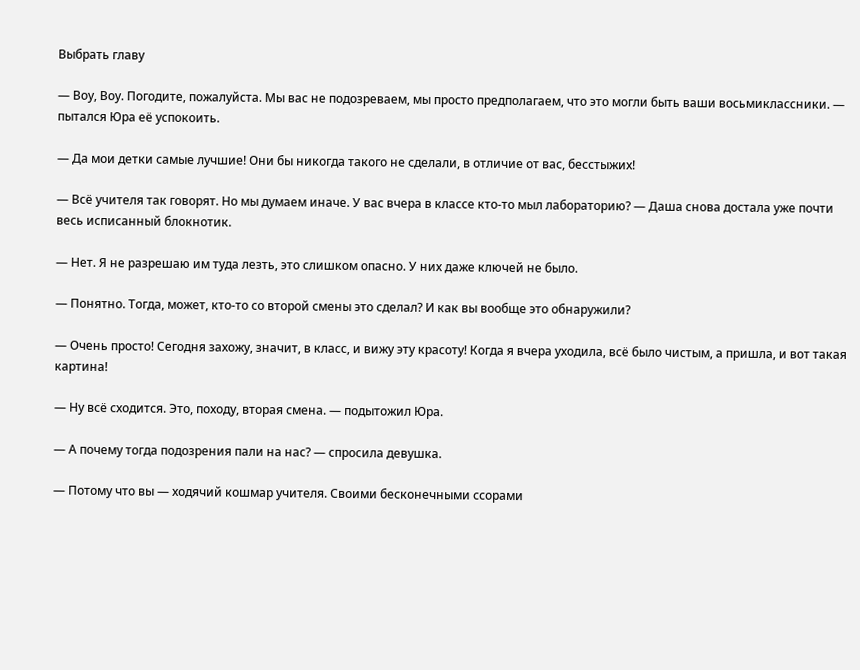Выбрать главу

— Воу, Воу. Погодите, пожалуйста. Мы вас не подозреваем, мы просто предполагаем, что это могли быть ваши восьмиклассники. — пытался Юра её успокоить.

— Да мои детки самые лучшие! Они бы никогда такого не сделали, в отличие от вас, бесстыжих!

— Всё учителя так говорят. Но мы думаем иначе. У вас вчера в классе кто-то мыл лабораторию? — Даша снова достала уже почти весь исписанный блокнотик.

— Нет. Я не разрешаю им туда лезть, это слишком опасно. У них даже ключей не было.

— Понятно. Тогда, может, кто-то со второй смены это сделал? И как вы вообще это обнаружили?

— Очень просто! Сегодня захожу, значит, в класс, и вижу эту красоту! Когда я вчера уходила, всё было чистым, а пришла, и вот такая картина!

— Ну всё сходится. Это, походу, вторая смена. — подытожил Юра.

— А почему тогда подозрения пали на нас? — спросила девушка.

— Потому что вы — ходячий кошмар учителя. Своими бесконечными ссорами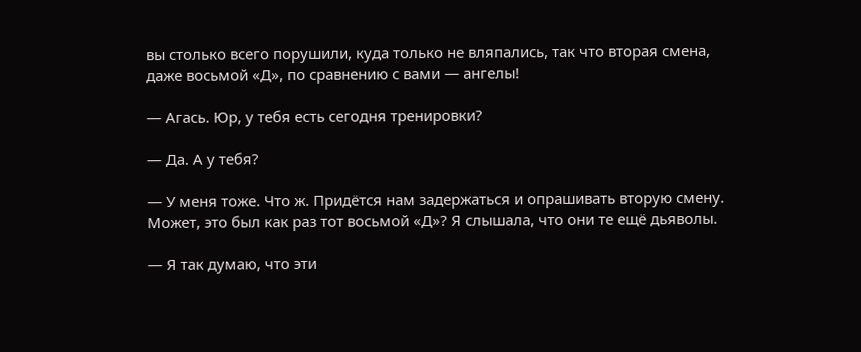вы столько всего порушили, куда только не вляпались, так что вторая смена, даже восьмой «Д», по сравнению с вами — ангелы!

— Агась. Юр, у тебя есть сегодня тренировки?

— Да. А у тебя?

— У меня тоже. Что ж. Придётся нам задержаться и опрашивать вторую смену. Может, это был как раз тот восьмой «Д»? Я слышала, что они те ещё дьяволы.

— Я так думаю, что эти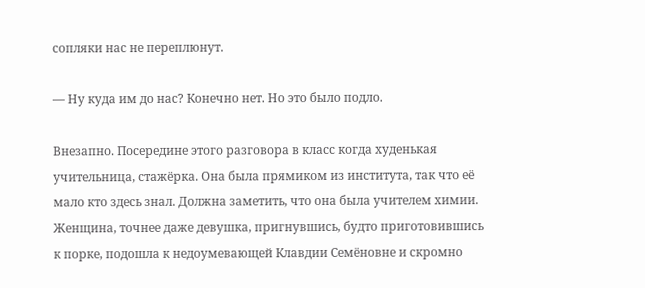сопляки нас не переплюнут.

— Ну куда им до нас? Конечно нет. Но это было подло.

Внезапно. Посередине этого разговора в класс когда худенькая учительница, стажёрка. Она была прямиком из института, так что её мало кто здесь знал. Должна заметить, что она была учителем химии. Женщина, точнее даже девушка, пригнувшись, будто приготовившись к порке, подошла к недоумевающей Клавдии Семёновне и скромно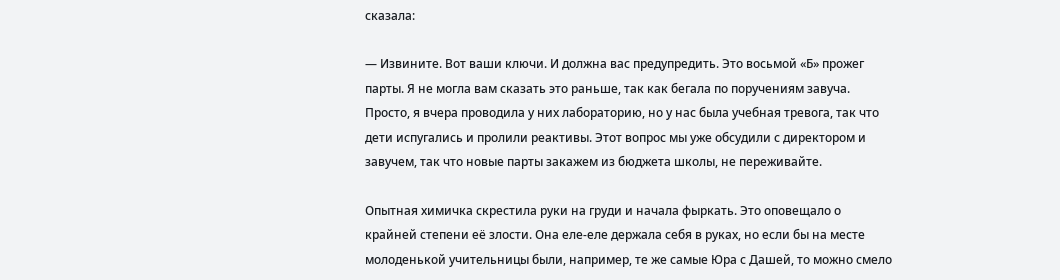сказала:

— Извините. Вот ваши ключи. И должна вас предупредить. Это восьмой «Б» прожег парты. Я не могла вам сказать это раньше, так как бегала по поручениям завуча. Просто, я вчера проводила у них лабораторию, но у нас была учебная тревога, так что дети испугались и пролили реактивы. Этот вопрос мы уже обсудили с директором и завучем, так что новые парты закажем из бюджета школы, не переживайте.

Опытная химичка скрестила руки на груди и начала фыркать. Это оповещало о крайней степени её злости. Она еле-еле держала себя в руках, но если бы на месте молоденькой учительницы были, например, те же самые Юра с Дашей, то можно смело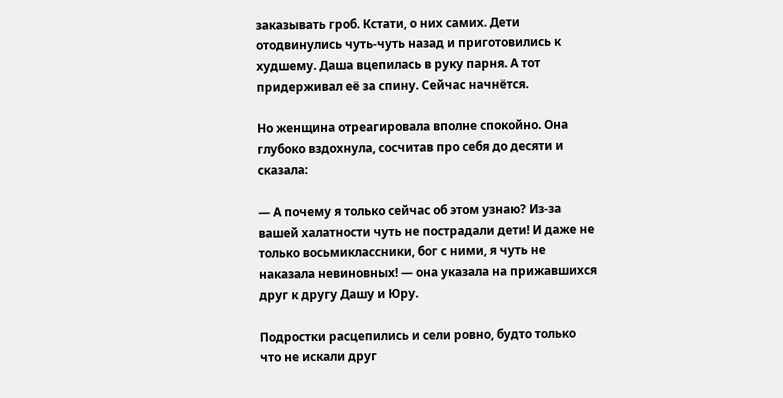заказывать гроб. Кстати, о них самих. Дети отодвинулись чуть-чуть назад и приготовились к худшему. Даша вцепилась в руку парня. А тот придерживал её за спину. Сейчас начнётся.

Но женщина отреагировала вполне спокойно. Она глубоко вздохнула, сосчитав про себя до десяти и сказала:

— А почему я только сейчас об этом узнаю? Из-за вашей халатности чуть не пострадали дети! И даже не только восьмиклассники, бог с ними, я чуть не наказала невиновных! — она указала на прижавшихся друг к другу Дашу и Юру.

Подростки расцепились и сели ровно, будто только что не искали друг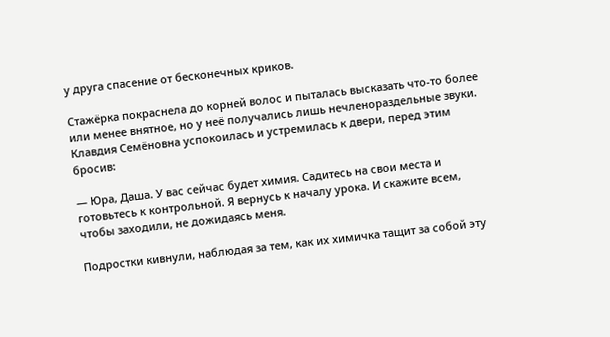у друга спасение от бесконечных криков.

Стажёрка покраснела до корней волос и пыталась высказать что-то более или менее внятное, но у неё получались лишь нечленораздельные звуки. Клавдия Семёновна успокоилась и устремилась к двери, перед этим бросив:

— Юра, Даша. У вас сейчас будет химия. Садитесь на свои места и готовьтесь к контрольной. Я вернусь к началу урока. И скажите всем, чтобы заходили, не дожидаясь меня.

Подростки кивнули, наблюдая за тем, как их химичка тащит за собой эту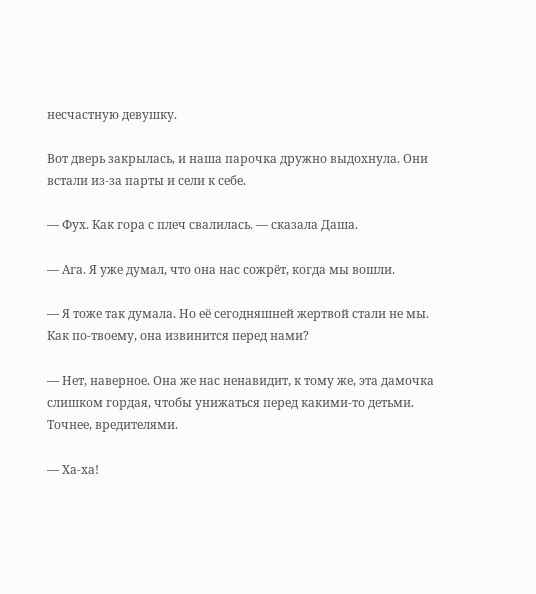несчастную девушку.

Вот дверь закрылась, и наша парочка дружно выдохнула. Они встали из-за парты и сели к себе.

— Фух. Как гора с плеч свалилась. — сказала Даша.

— Ага. Я уже думал, что она нас сожрёт, когда мы вошли.

— Я тоже так думала. Но её сегодняшней жертвой стали не мы. Как по-твоему, она извинится перед нами?

— Нет, наверное. Она же нас ненавидит, к тому же, эта дамочка слишком гордая, чтобы унижаться перед какими-то детьми. Точнее, вредителями.

— Ха-ха!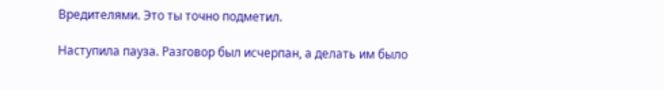Вредителями. Это ты точно подметил.

Наступила пауза. Разговор был исчерпан, а делать им было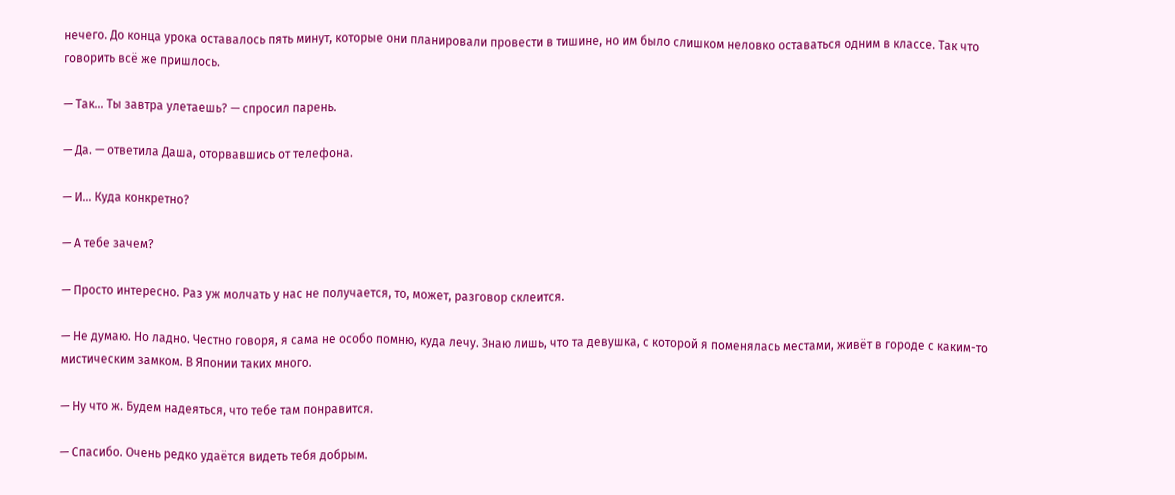нечего. До конца урока оставалось пять минут, которые они планировали провести в тишине, но им было слишком неловко оставаться одним в классе. Так что говорить всё же пришлось.

— Так… Ты завтра улетаешь? — спросил парень.

— Да. — ответила Даша, оторвавшись от телефона.

— И… Куда конкретно?

— А тебе зачем?

— Просто интересно. Раз уж молчать у нас не получается, то, может, разговор склеится.

— Не думаю. Но ладно. Честно говоря, я сама не особо помню, куда лечу. Знаю лишь, что та девушка, с которой я поменялась местами, живёт в городе с каким-то мистическим замком. В Японии таких много.

— Ну что ж. Будем надеяться, что тебе там понравится.

— Спасибо. Очень редко удаётся видеть тебя добрым.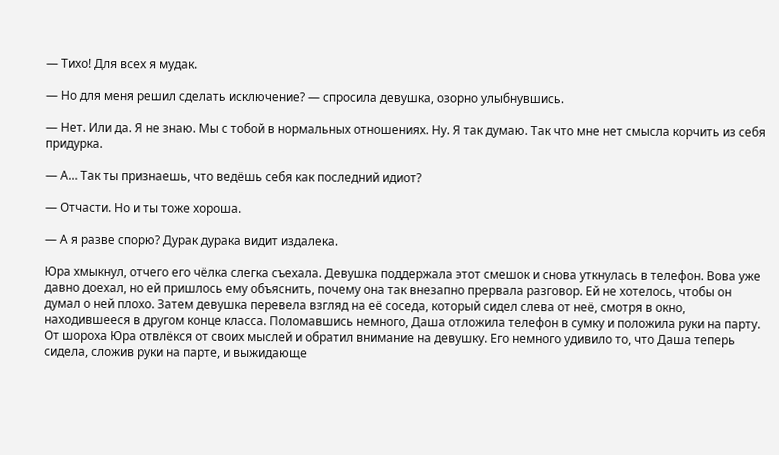— Тихо! Для всех я мудак.

— Но для меня решил сделать исключение? — спросила девушка, озорно улыбнувшись.

— Нет. Или да. Я не знаю. Мы с тобой в нормальных отношениях. Ну. Я так думаю. Так что мне нет смысла корчить из себя придурка.

— А… Так ты признаешь, что ведёшь себя как последний идиот?

— Отчасти. Но и ты тоже хороша.

— А я разве спорю? Дурак дурака видит издалека.

Юра хмыкнул, отчего его чёлка слегка съехала. Девушка поддержала этот смешок и снова уткнулась в телефон. Вова уже давно доехал, но ей пришлось ему объяснить, почему она так внезапно прервала разговор. Ей не хотелось, чтобы он думал о ней плохо. Затем девушка перевела взгляд на её соседа, который сидел слева от неё, смотря в окно, находившееся в другом конце класса. Поломавшись немного, Даша отложила телефон в сумку и положила руки на парту. От шороха Юра отвлёкся от своих мыслей и обратил внимание на девушку. Его немного удивило то, что Даша теперь сидела, сложив руки на парте, и выжидающе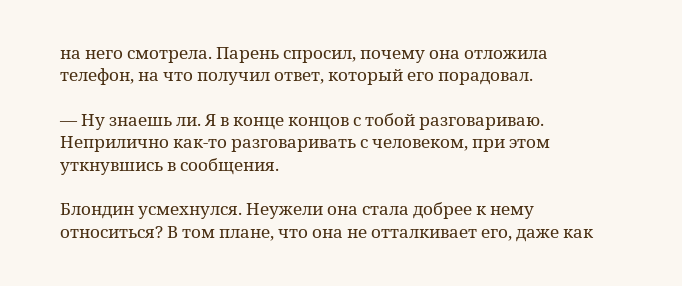на него смотрела. Парень спросил, почему она отложила телефон, на что получил ответ, который его порадовал.

— Ну знаешь ли. Я в конце концов с тобой разговариваю. Неприлично как-то разговаривать с человеком, при этом уткнувшись в сообщения.

Блондин усмехнулся. Неужели она стала добрее к нему относиться? В том плане, что она не отталкивает его, даже как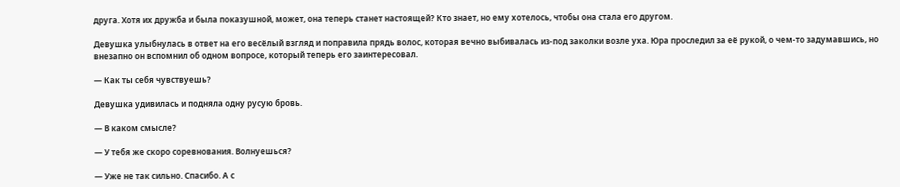друга. Хотя их дружба и была показушной, может, она теперь станет настоящей? Кто знает, но ему хотелось, чтобы она стала его другом.

Девушка улыбнулась в ответ на его весёлый взгляд и поправила прядь волос, которая вечно выбивалась из-под заколки возле уха. Юра проследил за её рукой, о чем-то задумавшись, но внезапно он вспомнил об одном вопросе, который теперь его заинтересовал.

— Как ты себя чувствуешь?

Девушка удивилась и подняла одну русую бровь.

— В каком смысле?

— У тебя же скоро соревнования. Волнуешься?

— Уже не так сильно. Спасибо. А с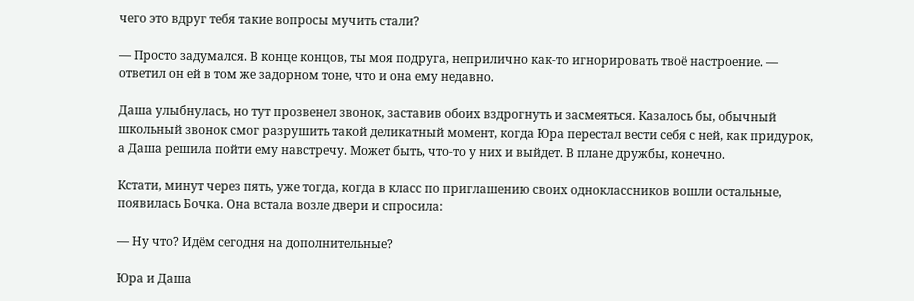чего это вдруг тебя такие вопросы мучить стали?

— Просто задумался. В конце концов, ты моя подруга, неприлично как-то игнорировать твоё настроение. — ответил он ей в том же задорном тоне, что и она ему недавно.

Даша улыбнулась, но тут прозвенел звонок, заставив обоих вздрогнуть и засмеяться. Казалось бы, обычный школьный звонок смог разрушить такой деликатный момент, когда Юра перестал вести себя с ней, как придурок, а Даша решила пойти ему навстречу. Может быть, что-то у них и выйдет. В плане дружбы, конечно.

Кстати, минут через пять, уже тогда, когда в класс по приглашению своих одноклассников вошли остальные, появилась Бочка. Она встала возле двери и спросила:

— Ну что? Идём сегодня на дополнительные?

Юра и Даша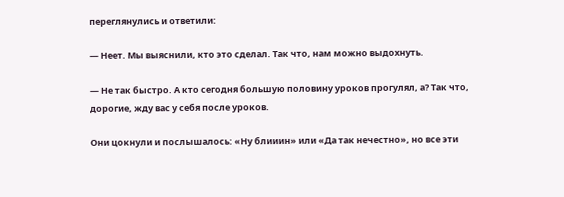переглянулись и ответили:

— Неет. Мы выяснили, кто это сделал. Так что, нам можно выдохнуть.

— Не так быстро. А кто сегодня большую половину уроков прогулял, а? Так что, дорогие, жду вас у себя после уроков.

Они цокнули и послышалось: «Ну блииин» или «Да так нечестно», но все эти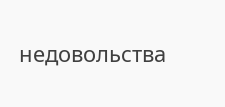недовольства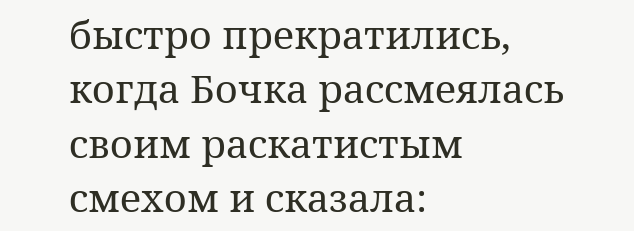быстро прекратились, когда Бочка рассмеялась своим раскатистым смехом и сказала: